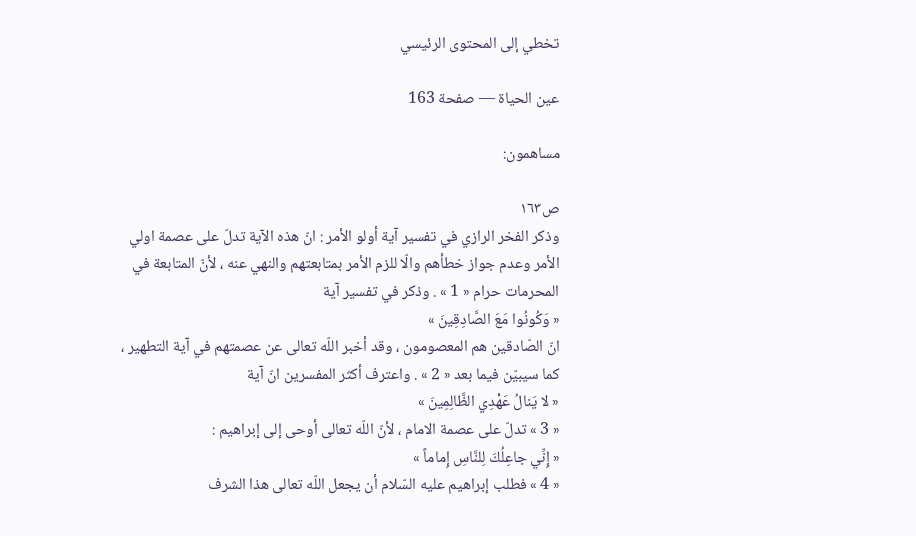تخطي إلى المحتوى الرئيسي

عين الحياة — صفحة 163

مساهمون:

ص١٦٣
وذكر الفخر الرازي في تفسير آية أولو الأمر : انّ هذه الآية تدلّ على عصمة اولي الأمر وعدم جواز خطأهم والّا للزم الأمر بمتابعتهم والنهي عنه ، لأنّ المتابعة في المحرمات حرام « 1 » . وذكر في تفسير آية
« وَكُونُوا مَعَ الصَّادِقِينَ »
انّ الصّادقين هم المعصومون ، وقد أخبر اللّه تعالى عن عصمتهم في آية التطهير ، كما سيبيّن فيما بعد « 2 » . واعترف أكثر المفسرين انّ آية
« لا يَنالُ عَهْدِي الظَّالِمِينَ »
« 3 » تدلّ على عصمة الامام ، لأنّ اللّه تعالى أوحى إلى إبراهيم :
« إِنِّي جاعِلُكَ لِلنَّاسِ إِماماً »
« 4 » فطلب إبراهيم عليه السّلام أن يجعل اللّه تعالى هذا الشرف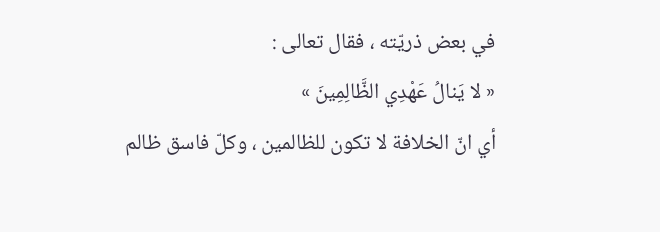في بعض ذريّته ، فقال تعالى :
« لا يَنالُ عَهْدِي الظَّالِمِينَ »
أي انّ الخلافة لا تكون للظالمين ، وكلّ فاسق ظالم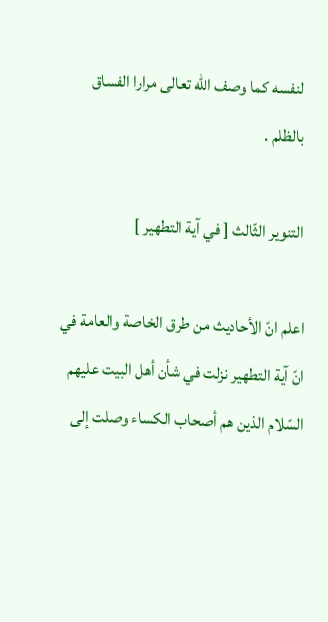لنفسه كما وصف اللّه تعالى مرارا الفساق بالظلم .

التنوير الثّالث [ في آية التطهير ]

اعلم انّ الأحاديث من طرق الخاصة والعامة في انّ آية التطهير نزلت في شأن أهل البيت عليهم السّلام الذين هم أصحاب الكساء وصلت إلى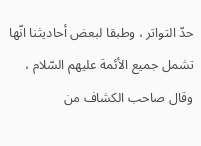حدّ التواتر ، وطبقا لبعض أحاديثنا انّها تشمل جميع الأئمة عليهم السّلام ، وقال صاحب الكشاف من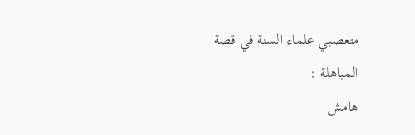متعصبي علماء السنة في قصة المباهلة :
هامش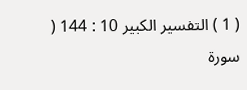( 1 ) التفسير الكبير 10 : 144 ( سورة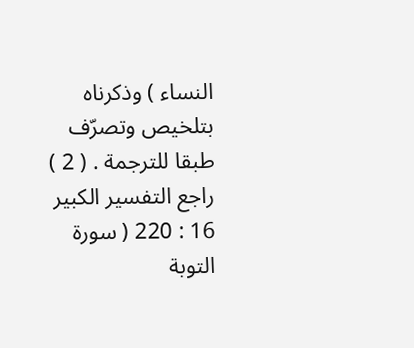النساء ) وذكرناه بتلخيص وتصرّف طبقا للترجمة . ( 2 ) راجع التفسير الكبير 16 : 220 ( سورة التوبة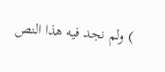) ولم نجد فيه هذا النص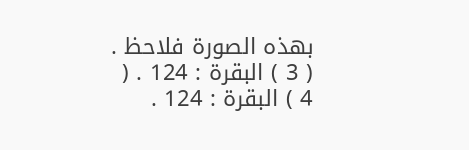بهذه الصورة فلاحظ . ( 3 ) البقرة : 124 . ( 4 ) البقرة : 124 .